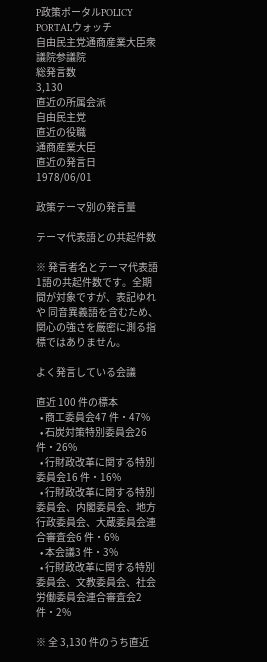P政策ポータルPOLICY PORTALウォッチ
自由民主党通商産業大臣衆議院参議院
総発言数
3,130
直近の所属会派
自由民主党
直近の役職
通商産業大臣
直近の発言日
1978/06/01

政策テーマ別の発言量

テーマ代表語との共起件数

※ 発言者名とテーマ代表語1語の共起件数です。全期間が対象ですが、表記ゆれや 同音異義語を含むため、関心の強さを厳密に測る指標ではありません。

よく発言している会議

直近 100 件の標本
  • 商工委員会47 件・47%
  • 石炭対策特別委員会26 件・26%
  • 行財政改革に関する特別委員会16 件・16%
  • 行財政改革に関する特別委員会、内閣委員会、地方行政委員会、大蔵委員会連合審査会6 件・6%
  • 本会議3 件・3%
  • 行財政改革に関する特別委員会、文教委員会、社会労働委員会連合審査会2 件・2%

※ 全 3,130 件のうち直近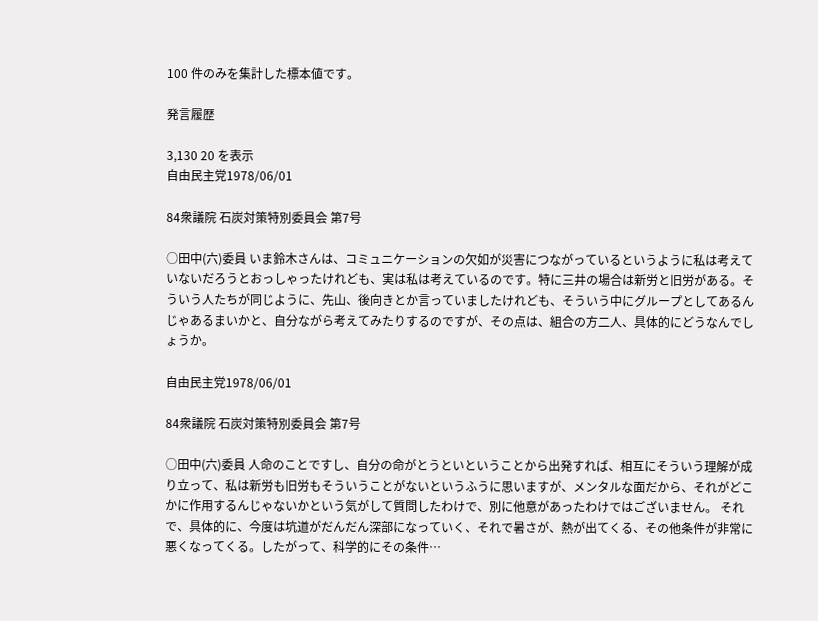100 件のみを集計した標本値です。

発言履歴

3,130 20 を表示
自由民主党1978/06/01

84衆議院 石炭対策特別委員会 第7号

○田中(六)委員 いま鈴木さんは、コミュニケーションの欠如が災害につながっているというように私は考えていないだろうとおっしゃったけれども、実は私は考えているのです。特に三井の場合は新労と旧労がある。そういう人たちが同じように、先山、後向きとか言っていましたけれども、そういう中にグループとしてあるんじゃあるまいかと、自分ながら考えてみたりするのですが、その点は、組合の方二人、具体的にどうなんでしょうか。

自由民主党1978/06/01

84衆議院 石炭対策特別委員会 第7号

○田中(六)委員 人命のことですし、自分の命がとうといということから出発すれば、相互にそういう理解が成り立って、私は新労も旧労もそういうことがないというふうに思いますが、メンタルな面だから、それがどこかに作用するんじゃないかという気がして質問したわけで、別に他意があったわけではございません。 それで、具体的に、今度は坑道がだんだん深部になっていく、それで暑さが、熱が出てくる、その他条件が非常に悪くなってくる。したがって、科学的にその条件…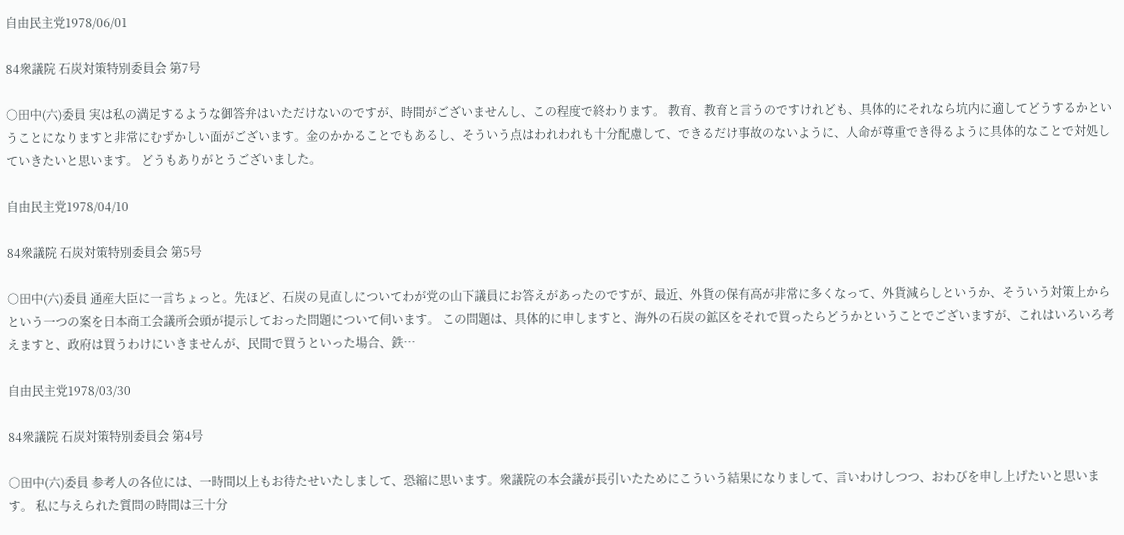自由民主党1978/06/01

84衆議院 石炭対策特別委員会 第7号

○田中(六)委員 実は私の満足するような御答弁はいただけないのですが、時間がございませんし、この程度で終わります。 教育、教育と言うのですけれども、具体的にそれなら坑内に適してどうするかということになりますと非常にむずかしい面がございます。金のかかることでもあるし、そういう点はわれわれも十分配慮して、できるだけ事故のないように、人命が尊重でき得るように具体的なことで対処していきたいと思います。 どうもありがとうございました。

自由民主党1978/04/10

84衆議院 石炭対策特別委員会 第5号

○田中(六)委員 通産大臣に一言ちょっと。先ほど、石炭の見直しについてわが党の山下議員にお答えがあったのですが、最近、外貨の保有高が非常に多くなって、外貨減らしというか、そういう対策上からという一つの案を日本商工会議所会頭が提示しておった問題について伺います。 この問題は、具体的に申しますと、海外の石炭の鉱区をそれで買ったらどうかということでございますが、これはいろいろ考えますと、政府は買うわけにいきませんが、民間で買うといった場合、鉄…

自由民主党1978/03/30

84衆議院 石炭対策特別委員会 第4号

○田中(六)委員 参考人の各位には、一時間以上もお待たせいたしまして、恐縮に思います。衆議院の本会議が長引いたためにこういう結果になりまして、言いわけしつつ、おわびを申し上げたいと思います。 私に与えられた質問の時間は三十分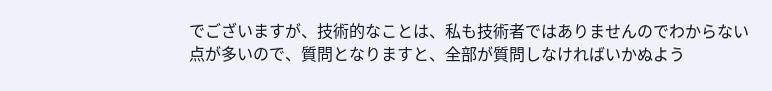でございますが、技術的なことは、私も技術者ではありませんのでわからない点が多いので、質問となりますと、全部が質問しなければいかぬよう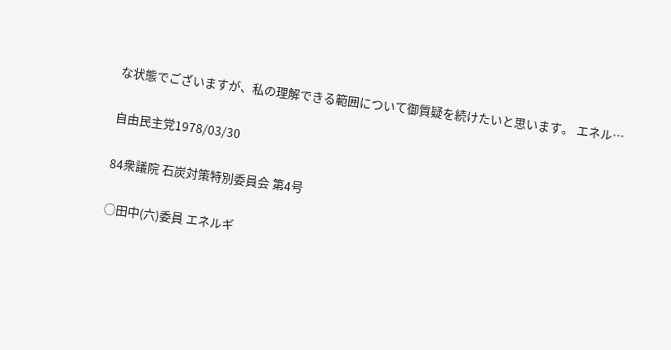な状態でございますが、私の理解できる範囲について御質疑を続けたいと思います。 エネル…

自由民主党1978/03/30

84衆議院 石炭対策特別委員会 第4号

○田中(六)委員 エネルギ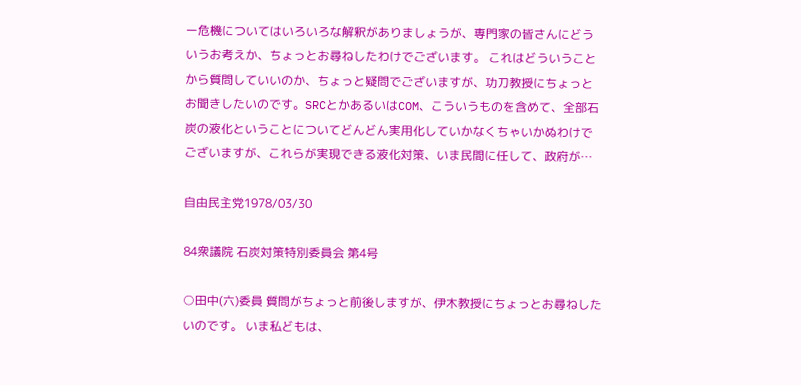ー危機についてはいろいろな解釈がありましょうが、専門家の皆さんにどういうお考えか、ちょっとお尋ねしたわけでございます。 これはどういうことから質問していいのか、ちょっと疑問でございますが、功刀教授にちょっとお聞きしたいのです。SRCとかあるいはCOM、こういうものを含めて、全部石炭の液化ということについてどんどん実用化していかなくちゃいかぬわけでございますが、これらが実現できる液化対策、いま民間に任して、政府が…

自由民主党1978/03/30

84衆議院 石炭対策特別委員会 第4号

○田中(六)委員 質問がちょっと前後しますが、伊木教授にちょっとお尋ねしたいのです。 いま私どもは、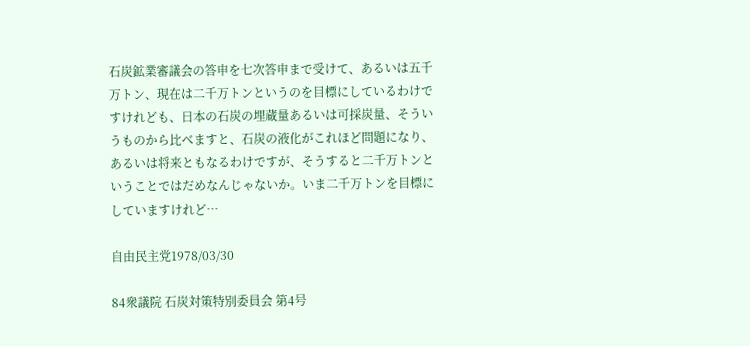石炭鉱業審議会の答申を七次答申まで受けて、あるいは五千万トン、現在は二千万トンというのを目標にしているわけですけれども、日本の石炭の埋蔵量あるいは可採炭量、そういうものから比べますと、石炭の液化がこれほど問題になり、あるいは将来ともなるわけですが、そうすると二千万トンということではだめなんじゃないか。いま二千万トンを目標にしていますけれど…

自由民主党1978/03/30

84衆議院 石炭対策特別委員会 第4号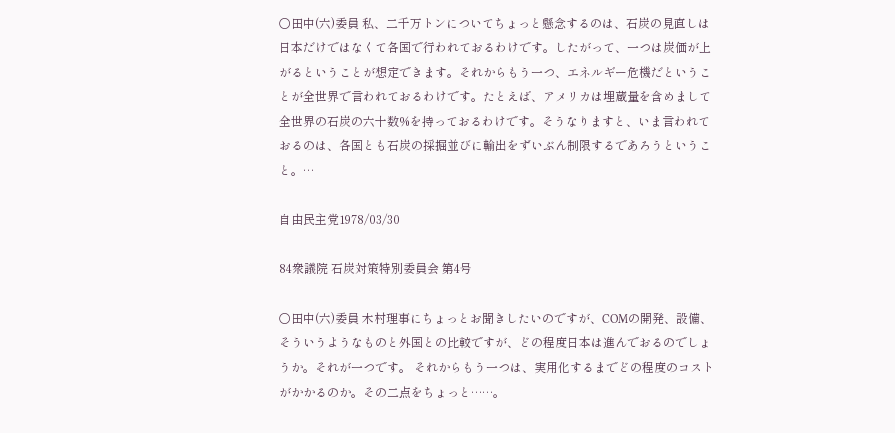○田中(六)委員 私、二千万トンについてちょっと懸念するのは、石炭の見直しは日本だけではなくて各国で行われておるわけです。したがって、一つは炭価が上がるということが想定できます。それからもう一つ、エネルギー危機だということが全世界で言われておるわけです。たとえば、アメリカは埋蔵量を含めまして全世界の石炭の六十数%を持っておるわけです。そうなりますと、いま言われておるのは、各国とも石炭の採掘並びに輸出をずいぶん制限するであろうということ。…

自由民主党1978/03/30

84衆議院 石炭対策特別委員会 第4号

○田中(六)委員 木村理事にちょっとお聞きしたいのですが、COMの開発、設備、そういうようなものと外国との比較ですが、どの程度日本は進んでおるのでしょうか。それが一つです。 それからもう一つは、実用化するまでどの程度のコストがかかるのか。その二点をちょっと……。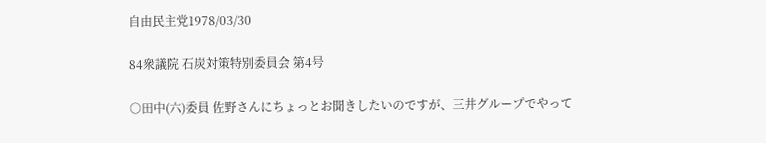自由民主党1978/03/30

84衆議院 石炭対策特別委員会 第4号

○田中(六)委員 佐野さんにちょっとお聞きしたいのですが、三井グループでやって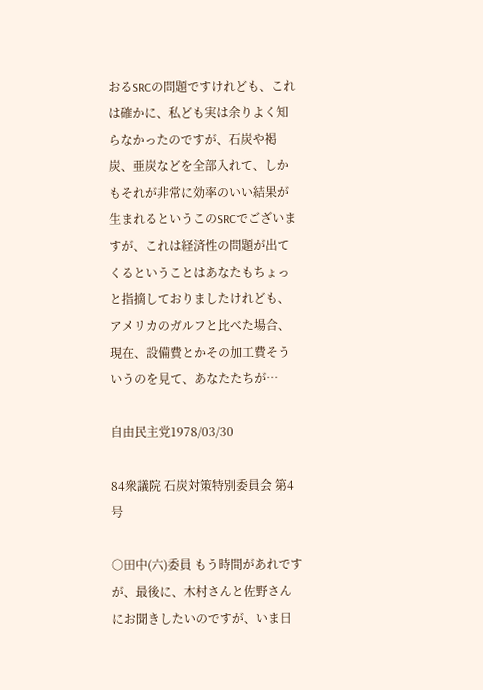おるSRCの問題ですけれども、これは確かに、私ども実は余りよく知らなかったのですが、石炭や褐炭、亜炭などを全部入れて、しかもそれが非常に効率のいい結果が生まれるというこのSRCでございますが、これは経済性の問題が出てくるということはあなたもちょっと指摘しておりましたけれども、アメリカのガルフと比べた場合、現在、設備費とかその加工費そういうのを見て、あなたたちが…

自由民主党1978/03/30

84衆議院 石炭対策特別委員会 第4号

○田中(六)委員 もう時間があれですが、最後に、木村さんと佐野さんにお聞きしたいのですが、いま日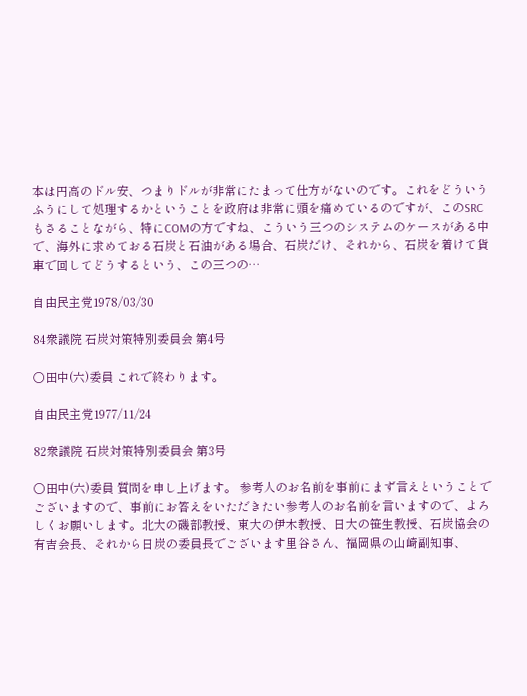本は円高のドル安、つまりドルが非常にたまって仕方がないのです。これをどういうふうにして処理するかということを政府は非常に頭を痛めているのですが、このSRCもさることながら、特にCOMの方ですね、こういう三つのシステムのケースがある中で、海外に求めておる石炭と石油がある場合、石炭だけ、それから、石炭を着けて貨車で回してどうするという、この三つの…

自由民主党1978/03/30

84衆議院 石炭対策特別委員会 第4号

○田中(六)委員 これで終わります。

自由民主党1977/11/24

82衆議院 石炭対策特別委員会 第3号

○田中(六)委員 質問を申し上げます。 参考人のお名前を事前にまず言えということでございますので、事前にお答えをいただきたい参考人のお名前を言いますので、よろしくお願いします。北大の磯部教授、東大の伊木教授、日大の笹生教授、石炭協会の有吉会長、それから日炭の委員長でございます里谷さん、福岡県の山崎副知事、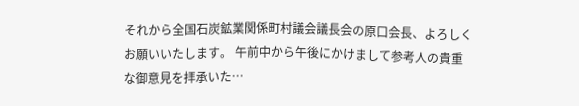それから全国石炭鉱業関係町村議会議長会の原口会長、よろしくお願いいたします。 午前中から午後にかけまして参考人の貴重な御意見を拝承いた…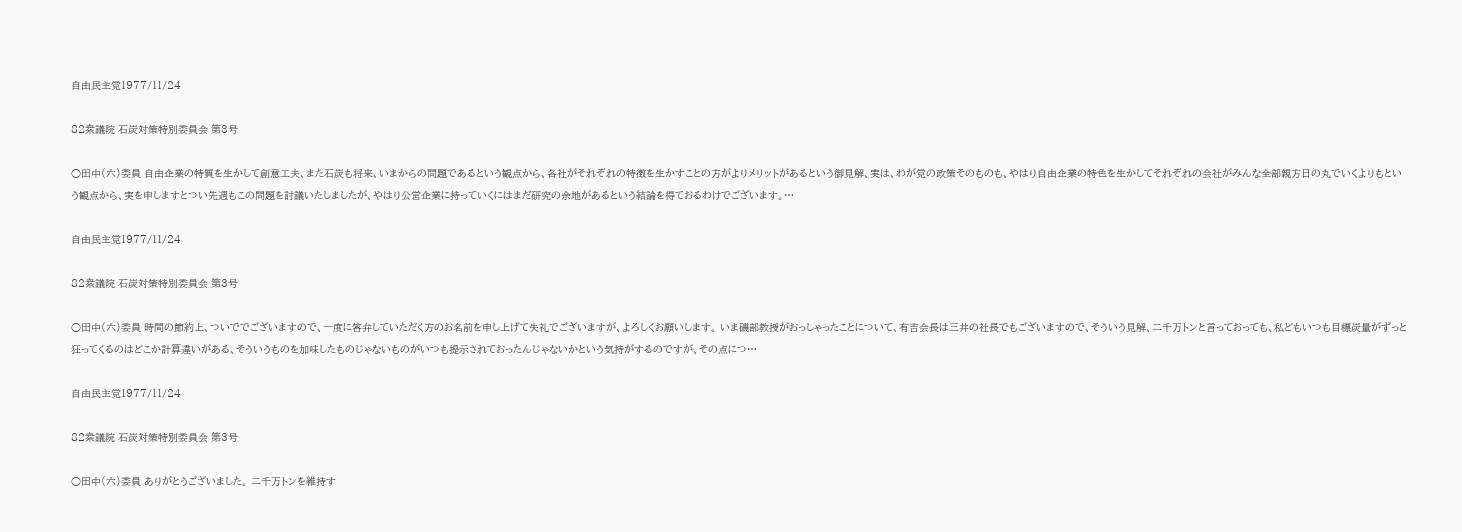自由民主党1977/11/24

82衆議院 石炭対策特別委員会 第3号

○田中(六)委員 自由企業の特質を生かして創意工夫、また石炭も将来、いまからの問題であるという観点から、各社がそれぞれの特徴を生かすことの方がよりメリットがあるという御見解、実は、わが党の政策そのものも、やはり自由企業の特色を生かしてそれぞれの会社がみんな全部親方日の丸でいくよりもという観点から、実を申しますとつい先週もこの問題を討議いたしましたが、やはり公営企業に持っていくにはまだ研究の余地があるという結論を得ておるわけでございます。…

自由民主党1977/11/24

82衆議院 石炭対策特別委員会 第3号

○田中(六)委員 時間の節約上、ついででございますので、一度に答弁していただく方のお名前を申し上げて失礼でございますが、よろしくお願いします。 いま磯部教授がおっしゃったことについて、有吉会長は三井の社長でもございますので、そういう見解、二千万トンと言っておっても、私どもいつも目標炭量がずっと狂ってくるのはどこか計算違いがある、そういうものを加味したものじゃないものがいつも提示されておったんじゃないかという気持がするのですが、その点につ…

自由民主党1977/11/24

82衆議院 石炭対策特別委員会 第3号

○田中(六)委員 ありがとうございました。 二千万トンを維持す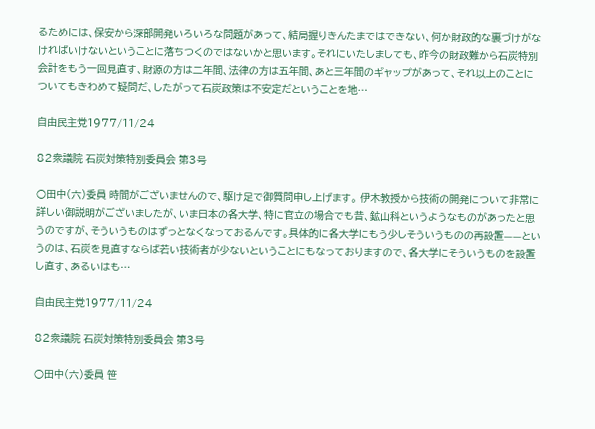るためには、保安から深部開発いろいろな問題があって、結局握りきんたまではできない、何か財政的な裏づけがなければいけないということに落ちつくのではないかと思います。それにいたしましても、昨今の財政難から石炭特別会計をもう一回見直す、財源の方は二年間、法律の方は五年間、あと三年間のギャップがあって、それ以上のことについてもきわめて疑問だ、したがって石炭政策は不安定だということを地…

自由民主党1977/11/24

82衆議院 石炭対策特別委員会 第3号

○田中(六)委員 時間がございませんので、駆け足で御質問申し上げます。 伊木教授から技術の開発について非常に詳しい御説明がございましたが、いま日本の各大学、特に官立の場合でも昔、鉱山科というようなものがあったと思うのですが、そういうものはずっとなくなっておるんです。具体的に各大学にもう少しそういうものの再設置——というのは、石炭を見直すならば若い技術者が少ないということにもなっておりますので、各大学にそういうものを設置し直す、あるいはも…

自由民主党1977/11/24

82衆議院 石炭対策特別委員会 第3号

○田中(六)委員 笹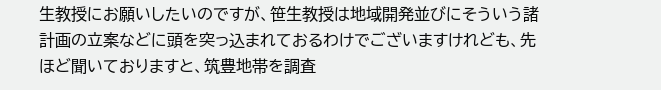生教授にお願いしたいのですが、笹生教授は地域開発並びにそういう諸計画の立案などに頭を突っ込まれておるわけでございますけれども、先ほど聞いておりますと、筑豊地帯を調査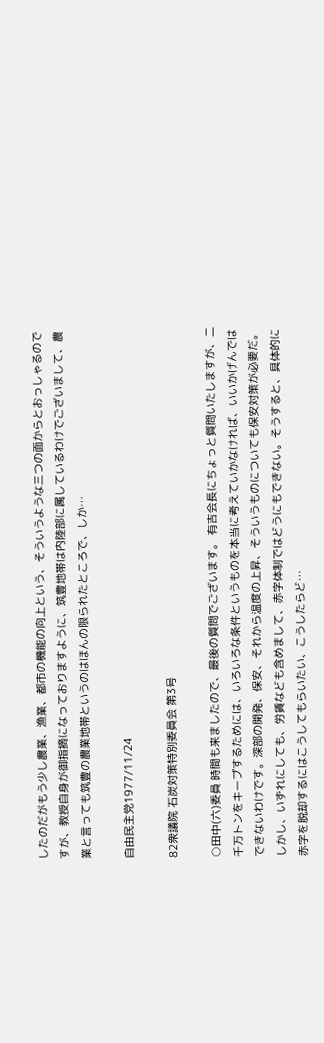したのだがもう少し農業、漁業、都市の機能の向上という、そういうような三つの面からとおっしゃるのですが、教授自身が御指摘になっておりますように、筑豊地帯は内陸部に属しているわけでございまして、農業と言っても筑豊の農業地帯というのはほんの限られたところで、しか…

自由民主党1977/11/24

82衆議院 石炭対策特別委員会 第3号

○田中(六)委員 時間も来ましたので、最後の質問でございます。 有吉会長にちょっと質問いたしますが、二千万トンをキープするためには、いろいろな条件というものを本当に考えていかなければ、いいかげんではできないわけです。深部の開発、保安、それから温度の上昇、そういうものについても保安対策が必要だ。しかし、いずれにしても、労賃なども含めまして、赤字体制ではどうにもできない。そうすると、具体的に赤字を脱却するにはこうしてもらいたい、こうしたらど…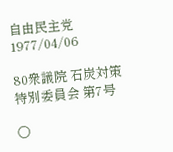自由民主党1977/04/06

80衆議院 石炭対策特別委員会 第7号

○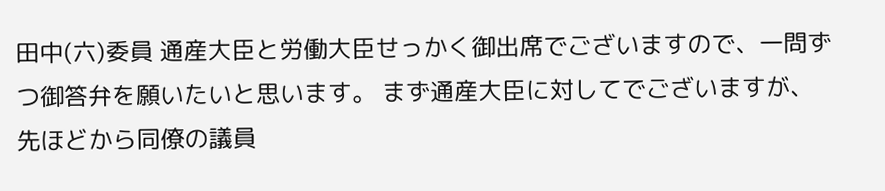田中(六)委員 通産大臣と労働大臣せっかく御出席でございますので、一問ずつ御答弁を願いたいと思います。 まず通産大臣に対してでございますが、先ほどから同僚の議員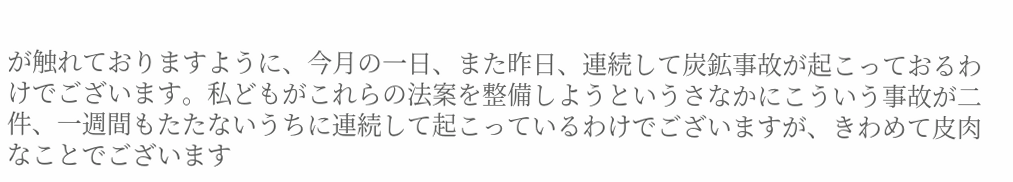が触れておりますように、今月の一日、また昨日、連続して炭鉱事故が起こっておるわけでございます。私どもがこれらの法案を整備しようというさなかにこういう事故が二件、一週間もたたないうちに連続して起こっているわけでございますが、きわめて皮肉なことでございます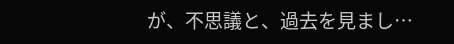が、不思議と、過去を見まし…